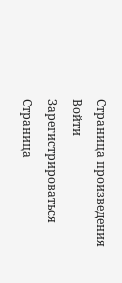Страница произведения
Войти
Зарегистрироваться
Страница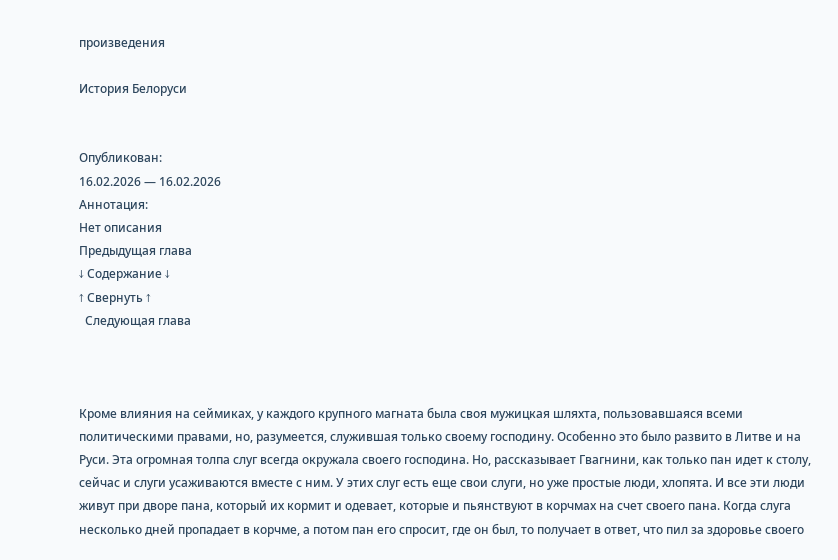произведения

История Белоруси


Опубликован:
16.02.2026 — 16.02.2026
Аннотация:
Нет описания
Предыдущая глава
↓ Содержание ↓
↑ Свернуть ↑
  Следующая глава



Кроме влияния на сеймиках, у каждого крупного магната была своя мужицкая шляхта, пользовавшаяся всеми политическими правами, но, разумеется, служившая только своему господину. Особенно это было развито в Литве и на Руси. Эта огромная толпа слуг всегда окружала своего господина. Но, рассказывает Гвагнини, как только пан идет к столу, сейчас и слуги усаживаются вместе с ним. У этих слуг есть еще свои слуги, но уже простые люди, хлопята. И все эти люди живут при дворе пана, который их кормит и одевает, которые и пьянствуют в корчмах на счет своего пана. Когда слуга несколько дней пропадает в корчме, а потом пан его спросит, где он был, то получает в ответ, что пил за здоровье своего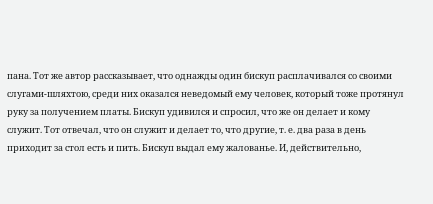пана. Тот же автор рассказывает, что однажды один бискуп расплачивался со своими слугами-шляхтою, среди них оказался неведомый ему человек, который тоже протянул руку за получением платы. Бискуп удивился и спросил, что же он делает и кому служит. Тот отвечал, что он служит и делает то, что другие, т. е. два раза в день приходит за стол есть и пить. Бискуп выдал ему жалованье. И, действительно,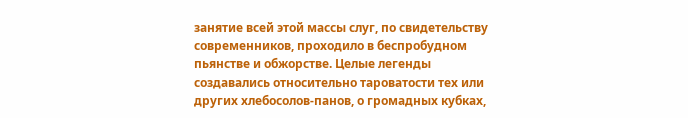занятие всей этой массы слуг, по свидетельству современников, проходило в беспробудном пьянстве и обжорстве. Целые легенды создавались относительно тароватости тех или других хлебосолов-панов, о громадных кубках,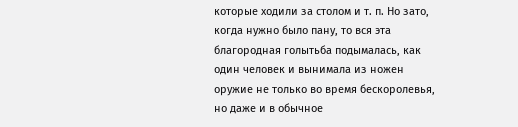которые ходили за столом и т. п. Но зато, когда нужно было пану, то вся эта благородная голытьба подымалась, как один человек и вынимала из ножен оружие не только во время бескоролевья, но даже и в обычное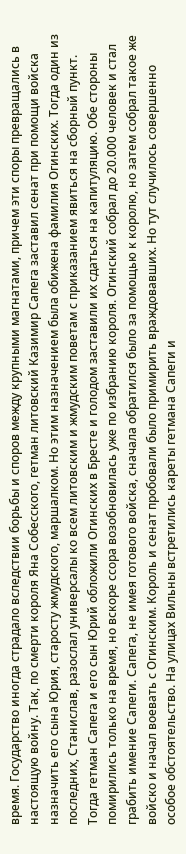время. Государство иногда страдало вследствии борьбы и споров между крупными магнатами, причем эти споры превращались в настоящую войну. Так, по смерти короля Яна Собесского, гетман литовский Казимир Сапега заставил сенат при помощи войска назначить его сына Юрия, старосту жмудского, маршалком. Но этим назначением была обижена фамилия Огинских. Тогда один из последних, Станислав, разослал универсалы ко всем литовским и жмудским поветам с приказанием явиться на сборный пункт. Тогда гетман Сапега и его сын Юрий обложили Огинских в Бресте и голодом заставили их сдаться на капитуляцию. Обе стороны помирились только на время, но вскоре ссора возобновилась уже по избранию короля. Огинский собрал до 20.000 человек и стал грабить имение Сапеги. Сапега, не имея готового войска, сначала обратился было за помощью к королю, но затем собрал такое же войско и начал воевать с Огинским. Король и сенат пробовали было примирить враждовавших. Но тут случилось совершенно особое обстоятельство. На улицах Вильны встретились кареты гетмана Сапеги и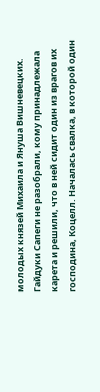молодых князей Михаила и Януша Вишневецких. Гайдуки Сапеги не разобрали, кому принадлежала карета и решили, что в ней сидит один из врагов их господина, Коцелл. Началась свалка, в которой один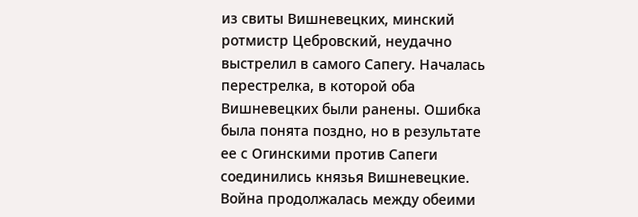из свиты Вишневецких, минский ротмистр Цебровский, неудачно выстрелил в самого Сапегу. Началась перестрелка, в которой оба Вишневецких были ранены. Ошибка была понята поздно, но в результате ее с Огинскими против Сапеги соединились князья Вишневецкие. Война продолжалась между обеими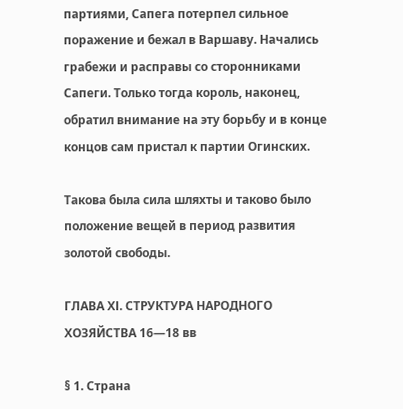партиями, Сапега потерпел сильное поражение и бежал в Варшаву. Начались грабежи и расправы со сторонниками Сапеги. Только тогда король, наконец, обратил внимание на эту борьбу и в конце концов сам пристал к партии Огинских.

Такова была сила шляхты и таково было положение вещей в период развития золотой свободы.

ГЛАВА ХІ. СТРУКТУРА НАРОДНОГО ХОЗЯЙСТВА 16—18 вв

§ 1. Страна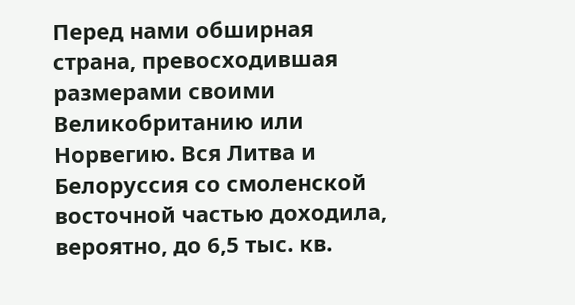Перед нами обширная страна, превосходившая размерами своими Великобританию или Норвегию. Вся Литва и Белоруссия со смоленской восточной частью доходила, вероятно, до 6,5 тыс. кв.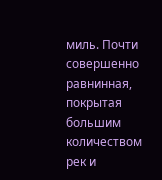миль. Почти совершенно равнинная, покрытая большим количеством рек и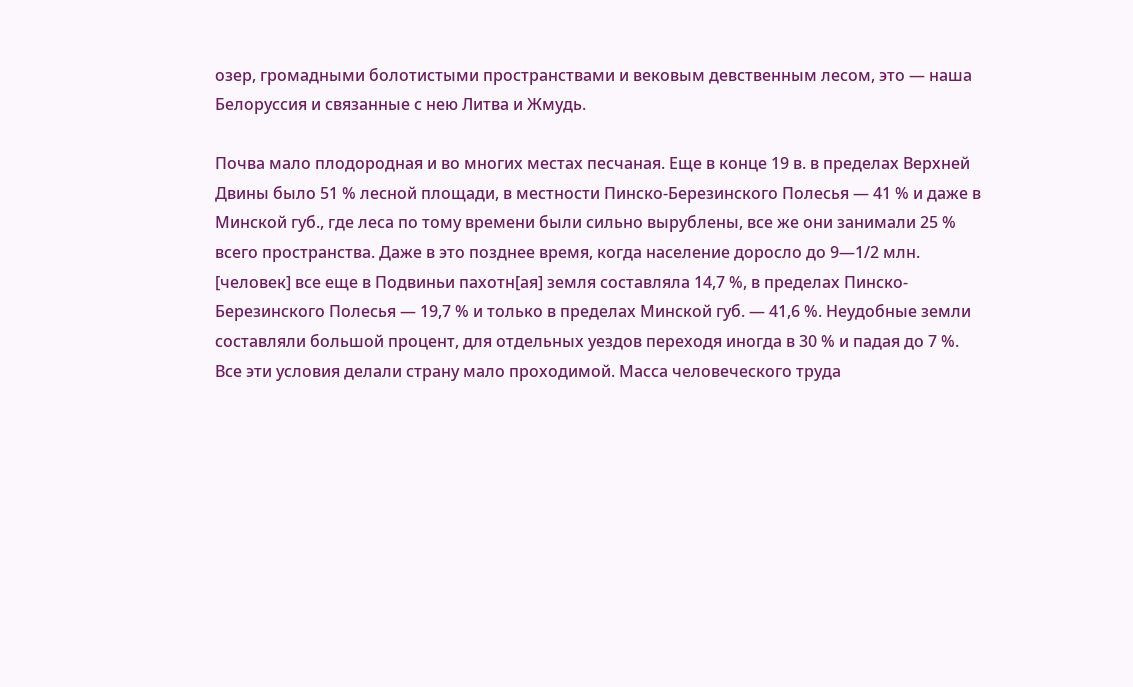озер, громадными болотистыми пространствами и вековым девственным лесом, это — наша Белоруссия и связанные с нею Литва и Жмудь.

Почва мало плодородная и во многих местах песчаная. Еще в конце 19 в. в пределах Верхней Двины было 51 % лесной площади, в местности Пинско-Березинского Полесья — 41 % и даже в Минской губ., где леса по тому времени были сильно вырублены, все же они занимали 25 % всего пространства. Даже в это позднее время, когда население доросло до 9—1/2 млн. [человек] все еще в Подвиньи пахотн[ая] земля составляла 14,7 %, в пределах Пинско-Березинского Полесья — 19,7 % и только в пределах Минской губ. — 41,6 %. Неудобные земли составляли большой процент, для отдельных уездов переходя иногда в 30 % и падая до 7 %. Все эти условия делали страну мало проходимой. Масса человеческого труда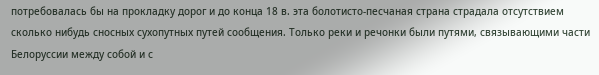потребовалась бы на прокладку дорог и до конца 18 в. эта болотисто-песчаная страна страдала отсутствием сколько нибудь сносных сухопутных путей сообщения. Только реки и речонки были путями, связывающими части Белоруссии между собой и с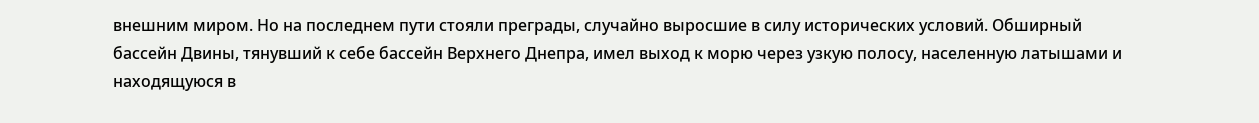внешним миром. Но на последнем пути стояли преграды, случайно выросшие в силу исторических условий. Обширный бассейн Двины, тянувший к себе бассейн Верхнего Днепра, имел выход к морю через узкую полосу, населенную латышами и находящуюся в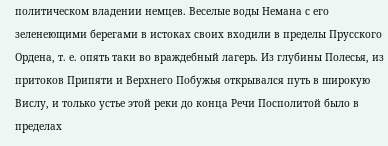политическом владении немцев. Веселые воды Немана с его зеленеющими берегами в истоках своих входили в пределы Прусского Ордена, т. е. опять таки во враждебный лагерь. Из глубины Полесья, из притоков Припяти и Верхнего Побужья открывался путь в широкую Вислу, и только устье этой реки до конца Речи Посполитой было в пределах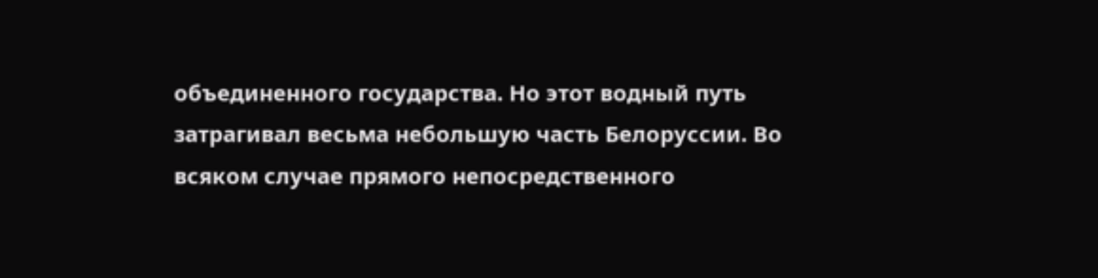объединенного государства. Но этот водный путь затрагивал весьма небольшую часть Белоруссии. Во всяком случае прямого непосредственного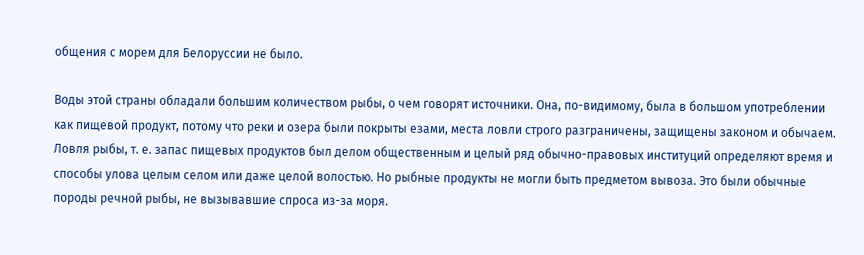общения с морем для Белоруссии не было.

Воды этой страны обладали большим количеством рыбы, о чем говорят источники. Она, по-видимому, была в большом употреблении как пищевой продукт, потому что реки и озера были покрыты езами, места ловли строго разграничены, защищены законом и обычаем. Ловля рыбы, т. е. запас пищевых продуктов был делом общественным и целый ряд обычно-правовых институций определяют время и способы улова целым селом или даже целой волостью. Но рыбные продукты не могли быть предметом вывоза. Это были обычные породы речной рыбы, не вызывавшие спроса из-за моря.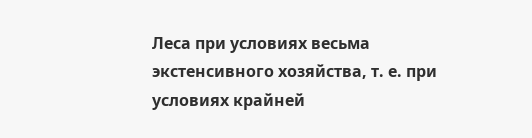Леса при условиях весьма экстенсивного хозяйства, т. е. при условиях крайней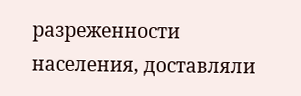разреженности населения, доставляли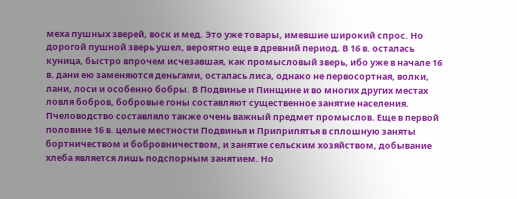меха пушных зверей, воск и мед. Это уже товары, имевшие широкий спрос. Но дорогой пушной зверь ушел, вероятно еще в древний период. В 16 в. осталась куница, быстро впрочем исчезавшая, как промысловый зверь, ибо уже в начале 16 в. дани ею заменяются деньгами, осталась лиса, однако не первосортная, волки, лани, лоси и особенно бобры. В Подвинье и Пинщине и во многих других местах ловля бобров, бобровые гоны составляют существенное занятие населения. Пчеловодство составляло также очень важный предмет промыслов. Еще в первой половине 16 в. целые местности Подвинья и Приприпятья в сплошную заняты бортничеством и бобровничеством, и занятие сельским хозяйством, добывание хлеба является лишь подспорным занятием. Но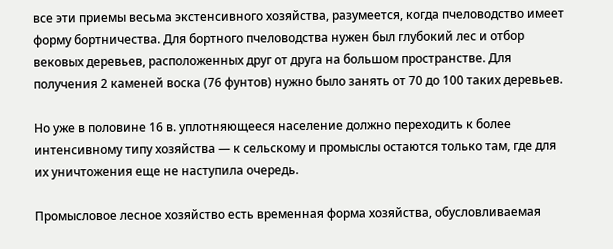все эти приемы весьма экстенсивного хозяйства, разумеется, когда пчеловодство имеет форму бортничества. Для бортного пчеловодства нужен был глубокий лес и отбор вековых деревьев, расположенных друг от друга на большом пространстве. Для получения 2 каменей воска (76 фунтов) нужно было занять от 70 до 100 таких деревьев.

Но уже в половине 16 в. уплотняющееся население должно переходить к более интенсивному типу хозяйства — к сельскому и промыслы остаются только там, где для их уничтожения еще не наступила очередь.

Промысловое лесное хозяйство есть временная форма хозяйства, обусловливаемая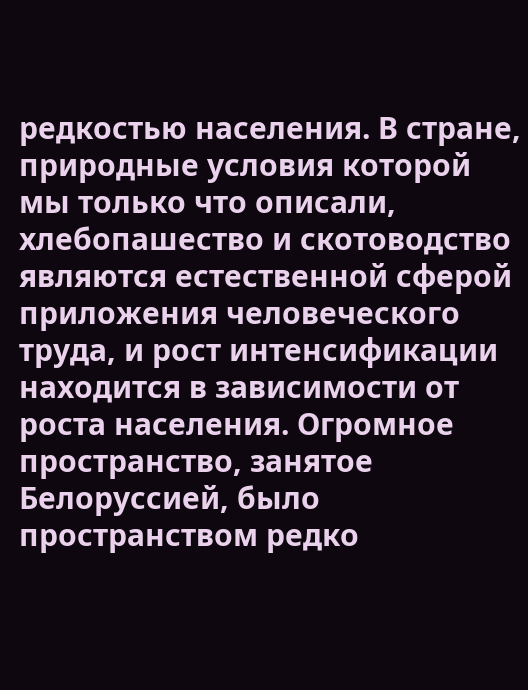редкостью населения. В стране, природные условия которой мы только что описали, хлебопашество и скотоводство являются естественной сферой приложения человеческого труда, и рост интенсификации находится в зависимости от роста населения. Огромное пространство, занятое Белоруссией, было пространством редко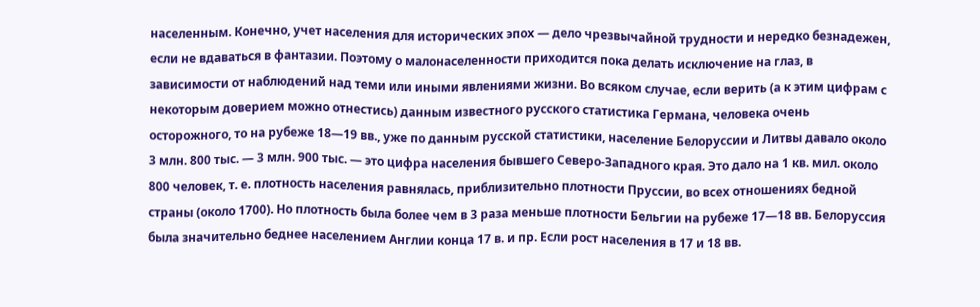населенным. Конечно, учет населения для исторических эпох — дело чрезвычайной трудности и нередко безнадежен, если не вдаваться в фантазии. Поэтому о малонаселенности приходится пока делать исключение на глаз, в зависимости от наблюдений над теми или иными явлениями жизни. Во всяком случае, если верить (а к этим цифрам с некоторым доверием можно отнестись) данным известного русского статистика Германа, человека очень осторожного, то на рубеже 18—19 вв., уже по данным русской статистики, население Белоруссии и Литвы давало около 3 млн. 800 тыс. — 3 млн. 900 тыс. — это цифра населения бывшего Северо-Западного края. Это дало на 1 кв. мил. около 800 человек, т. е. плотность населения равнялась, приблизительно плотности Пруссии, во всех отношениях бедной страны (около 1700). Но плотность была более чем в 3 раза меньше плотности Бельгии на рубеже 17—18 вв. Белоруссия была значительно беднее населением Англии конца 17 в. и пр. Если рост населения в 17 и 18 вв.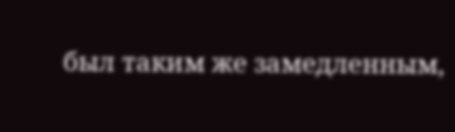был таким же замедленным,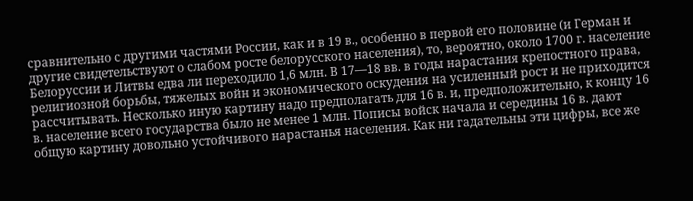сравнительно с другими частями России, как и в 19 в., особенно в первой его половине (и Герман и другие свидетельствуют о слабом росте белорусского населения), то, вероятно, около 1700 г. население Белоруссии и Литвы едва ли переходило 1,6 млн. В 17—18 вв. в годы нарастания крепостного права, религиозной борьбы, тяжелых войн и экономического оскудения на усиленный рост и не приходится рассчитывать. Несколько иную картину надо предполагать для 16 в. и, предположительно, к концу 16 в. население всего государства было не менее 1 млн. Пописы войск начала и середины 16 в. дают общую картину довольно устойчивого нарастанья населения. Как ни гадательны эти цифры, все же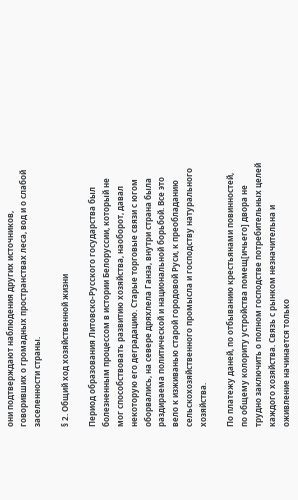они подтверждают наблюдения других источников, говоривших о громадных пространствах леса, вод и о слабой заселенности страны.

§ 2. Общий ход хозяйственной жизни

Период образования Литовско-Русского государства был болезненным процессом в истории Белоруссии, который не мог способствовать развитию хозяйства, наоборот, давал некоторую его деградацию. Старые торговые связи с югом оборвались, на севере дряхлела Ганза, внутри страна была раздираема политической и национальной борьбой. Все это вело к изживанью старой городовой Руси, к преобладанию сельскохозяйственного промысла и господству натурального хозяйства.

По платежу даней, по отбыванию крестьянами повинностей, по общему колориту устройства помещ[ичьего] двора не трудно заключить о полном господстве потребительных целей каждого хозяйства. Связь с рынком незначительна и оживление начинается только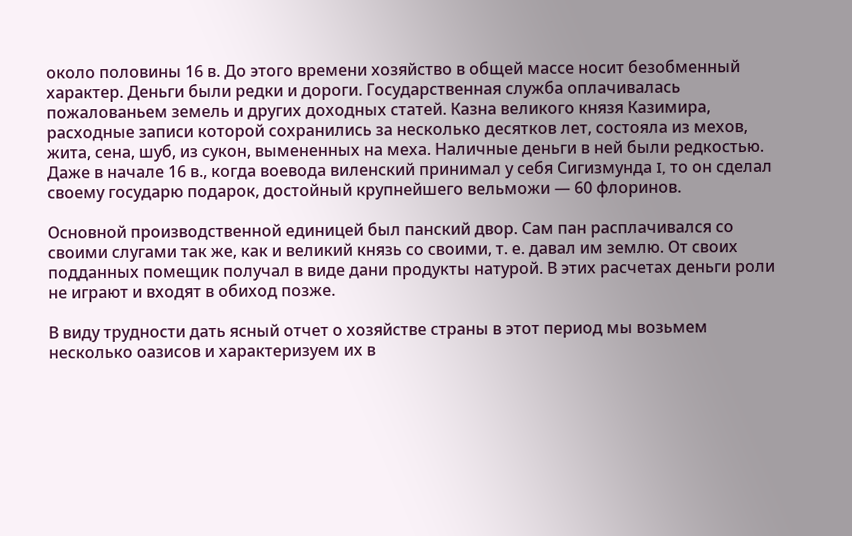около половины 16 в. До этого времени хозяйство в общей массе носит безобменный характер. Деньги были редки и дороги. Государственная служба оплачивалась пожалованьем земель и других доходных статей. Казна великого князя Казимира, расходные записи которой сохранились за несколько десятков лет, состояла из мехов, жита, сена, шуб, из сукон, вымененных на меха. Наличные деньги в ней были редкостью. Даже в начале 16 в., когда воевода виленский принимал у себя Сигизмунда I, то он сделал своему государю подарок, достойный крупнейшего вельможи — 60 флоринов.

Основной производственной единицей был панский двор. Сам пан расплачивался со своими слугами так же, как и великий князь со своими, т. е. давал им землю. От своих подданных помещик получал в виде дани продукты натурой. В этих расчетах деньги роли не играют и входят в обиход позже.

В виду трудности дать ясный отчет о хозяйстве страны в этот период мы возьмем несколько оазисов и характеризуем их в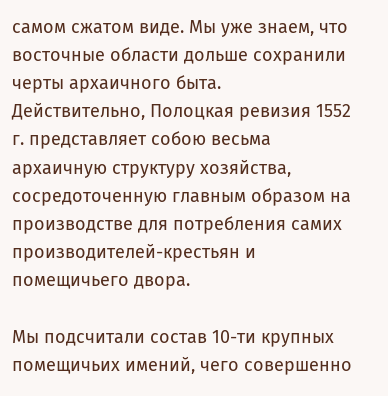самом сжатом виде. Мы уже знаем, что восточные области дольше сохранили черты архаичного быта. Действительно, Полоцкая ревизия 1552 г. представляет собою весьма архаичную структуру хозяйства, сосредоточенную главным образом на производстве для потребления самих производителей-крестьян и помещичьего двора.

Мы подсчитали состав 10-ти крупных помещичьих имений, чего совершенно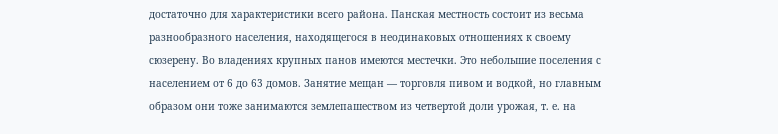достаточно для характеристики всего района. Панская местность состоит из весьма разнообразного населения, находящегося в неодинаковых отношениях к своему сюзерену. Во владениях крупных панов имеются местечки. Это небольшие поселения с населением от 6 до 63 домов. Занятие мещан — торговля пивом и водкой, но главным образом они тоже занимаются землепашеством из четвертой доли урожая, т. е. на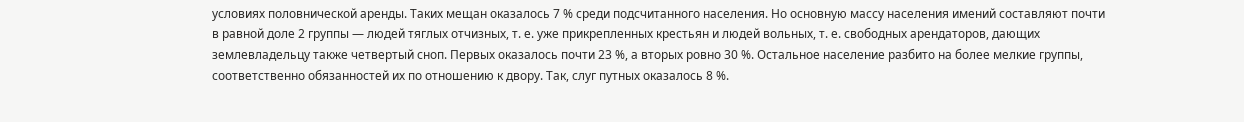условиях половнической аренды. Таких мещан оказалось 7 % среди подсчитанного населения. Но основную массу населения имений составляют почти в равной доле 2 группы — людей тяглых отчизных, т. е. уже прикрепленных крестьян и людей вольных, т. е. свободных арендаторов, дающих землевладельцу также четвертый сноп. Первых оказалось почти 23 %, а вторых ровно 30 %. Остальное население разбито на более мелкие группы, соответственно обязанностей их по отношению к двору. Так, слуг путных оказалось 8 %.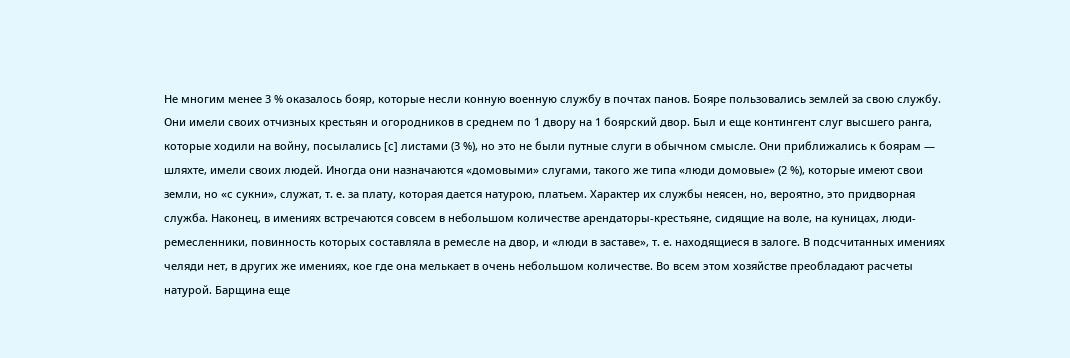Не многим менее 3 % оказалось бояр, которые несли конную военную службу в почтах панов. Бояре пользовались землей за свою службу. Они имели своих отчизных крестьян и огородников в среднем по 1 двору на 1 боярский двор. Был и еще контингент слуг высшего ранга, которые ходили на войну, посылались [с] листами (3 %), но это не были путные слуги в обычном смысле. Они приближались к боярам — шляхте, имели своих людей. Иногда они назначаются «домовыми» слугами, такого же типа «люди домовые» (2 %), которые имеют свои земли, но «с сукни», служат, т. е. за плату, которая дается натурою, платьем. Характер их службы неясен, но, вероятно, это придворная служба. Наконец, в имениях встречаются совсем в небольшом количестве арендаторы-крестьяне, сидящие на воле, на куницах, люди-ремесленники, повинность которых составляла в ремесле на двор, и «люди в заставе», т. е. находящиеся в залоге. В подсчитанных имениях челяди нет, в других же имениях, кое где она мелькает в очень небольшом количестве. Во всем этом хозяйстве преобладают расчеты натурой. Барщина еще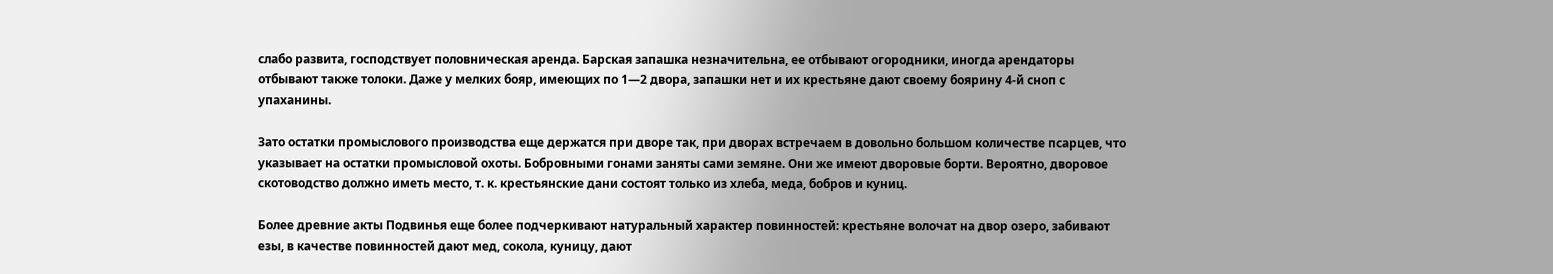слабо развита, господствует половническая аренда. Барская запашка незначительна, ее отбывают огородники, иногда арендаторы отбывают также толоки. Даже у мелких бояр, имеющих по 1—2 двора, запашки нет и их крестьяне дают своему боярину 4-й сноп с упаханины.

Зато остатки промыслового производства еще держатся при дворе так, при дворах встречаем в довольно большом количестве псарцев, что указывает на остатки промысловой охоты. Бобровными гонами заняты сами земяне. Они же имеют дворовые борти. Вероятно, дворовое скотоводство должно иметь место, т. к. крестьянские дани состоят только из хлеба, меда, бобров и куниц.

Более древние акты Подвинья еще более подчеркивают натуральный характер повинностей: крестьяне волочат на двор озеро, забивают езы, в качестве повинностей дают мед, сокола, куницу, дают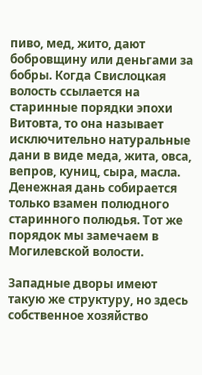пиво, мед, жито, дают бобровщину или деньгами за бобры. Когда Свислоцкая волость ссылается на старинные порядки эпохи Витовта, то она называет исключительно натуральные дани в виде меда, жита, овса, вепров, куниц, сыра, масла. Денежная дань собирается только взамен полюдного старинного полюдья. Тот же порядок мы замечаем в Могилевской волости.

Западные дворы имеют такую же структуру, но здесь собственное хозяйство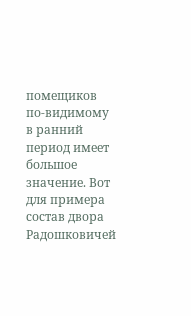помещиков по-видимому в ранний период имеет большое значение. Вот для примера состав двора Радошковичей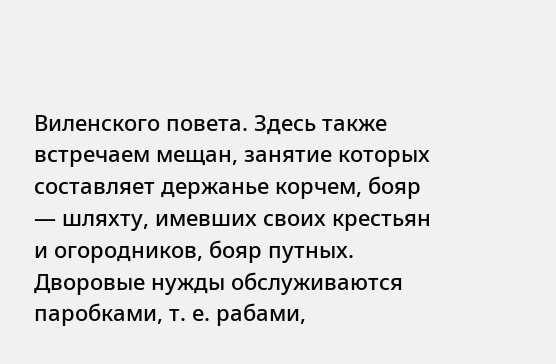Виленского повета. Здесь также встречаем мещан, занятие которых составляет держанье корчем, бояр — шляхту, имевших своих крестьян и огородников, бояр путных. Дворовые нужды обслуживаются паробками, т. е. рабами,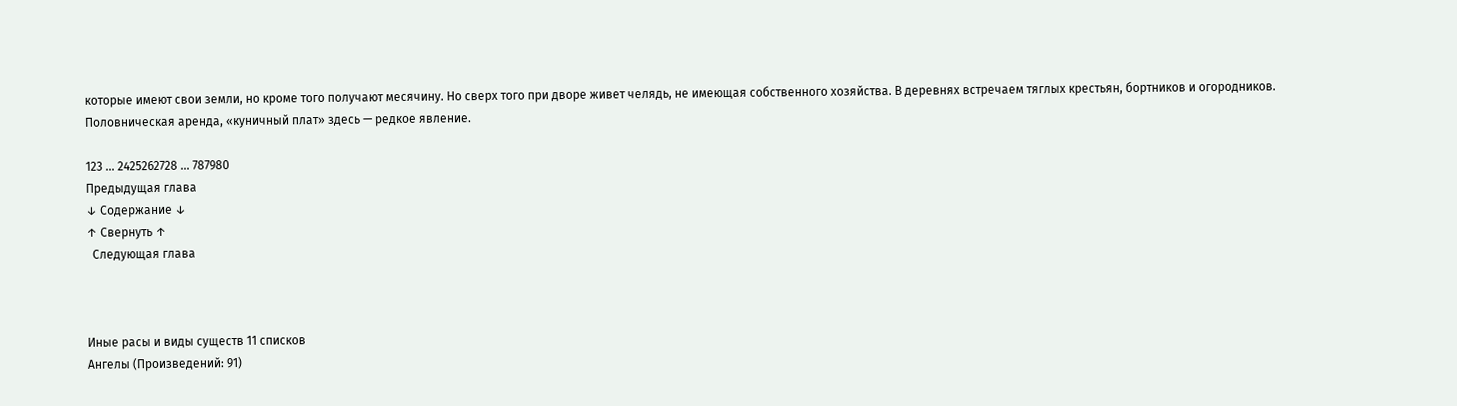которые имеют свои земли, но кроме того получают месячину. Но сверх того при дворе живет челядь, не имеющая собственного хозяйства. В деревнях встречаем тяглых крестьян, бортников и огородников. Половническая аренда, «куничный плат» здесь — редкое явление.

123 ... 2425262728 ... 787980
Предыдущая глава
↓ Содержание ↓
↑ Свернуть ↑
  Следующая глава



Иные расы и виды существ 11 списков
Ангелы (Произведений: 91)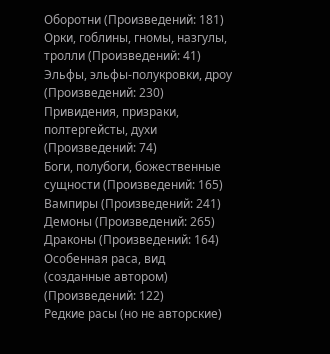Оборотни (Произведений: 181)
Орки, гоблины, гномы, назгулы, тролли (Произведений: 41)
Эльфы, эльфы-полукровки, дроу (Произведений: 230)
Привидения, призраки, полтергейсты, духи (Произведений: 74)
Боги, полубоги, божественные сущности (Произведений: 165)
Вампиры (Произведений: 241)
Демоны (Произведений: 265)
Драконы (Произведений: 164)
Особенная раса, вид (созданные автором) (Произведений: 122)
Редкие расы (но не авторские)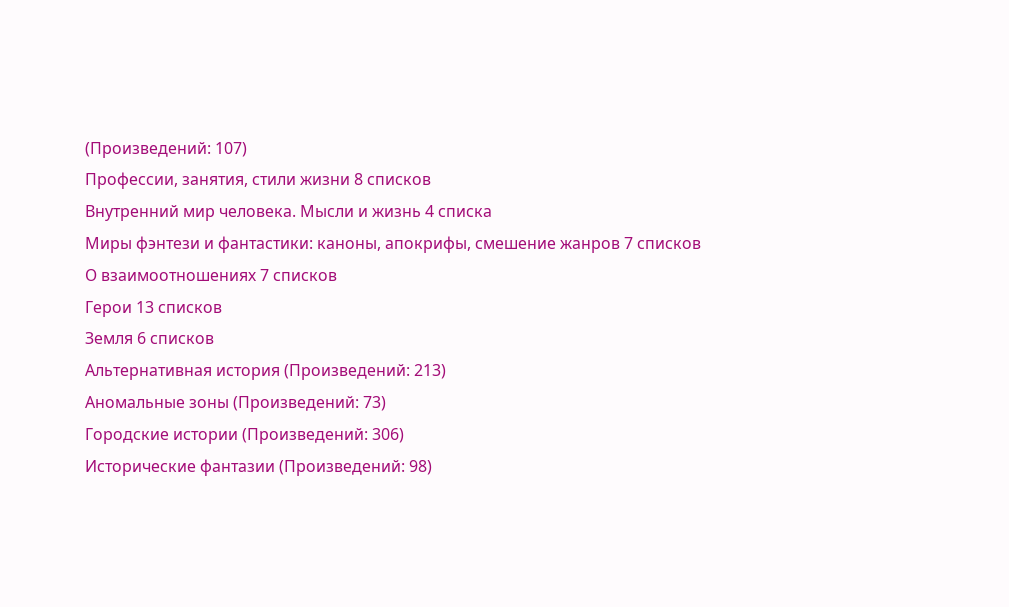(Произведений: 107)
Профессии, занятия, стили жизни 8 списков
Внутренний мир человека. Мысли и жизнь 4 списка
Миры фэнтези и фантастики: каноны, апокрифы, смешение жанров 7 списков
О взаимоотношениях 7 списков
Герои 13 списков
Земля 6 списков
Альтернативная история (Произведений: 213)
Аномальные зоны (Произведений: 73)
Городские истории (Произведений: 306)
Исторические фантазии (Произведений: 98)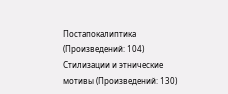Постапокалиптика (Произведений: 104)
Стилизации и этнические мотивы (Произведений: 130)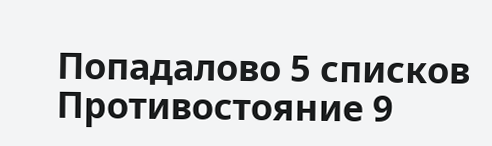Попадалово 5 списков
Противостояние 9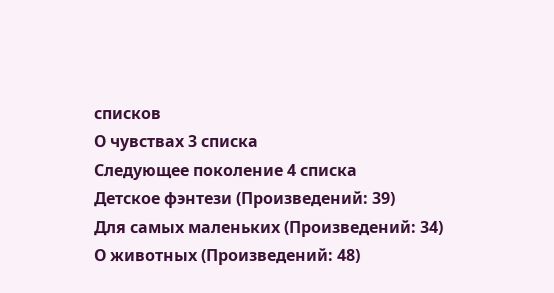списков
О чувствах 3 списка
Следующее поколение 4 списка
Детское фэнтези (Произведений: 39)
Для самых маленьких (Произведений: 34)
О животных (Произведений: 48)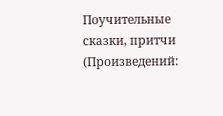Поучительные сказки, притчи (Произведений: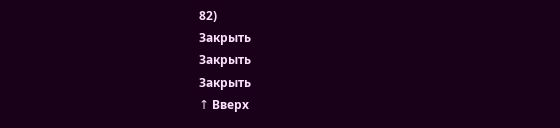82)
Закрыть
Закрыть
Закрыть
↑ Вверх